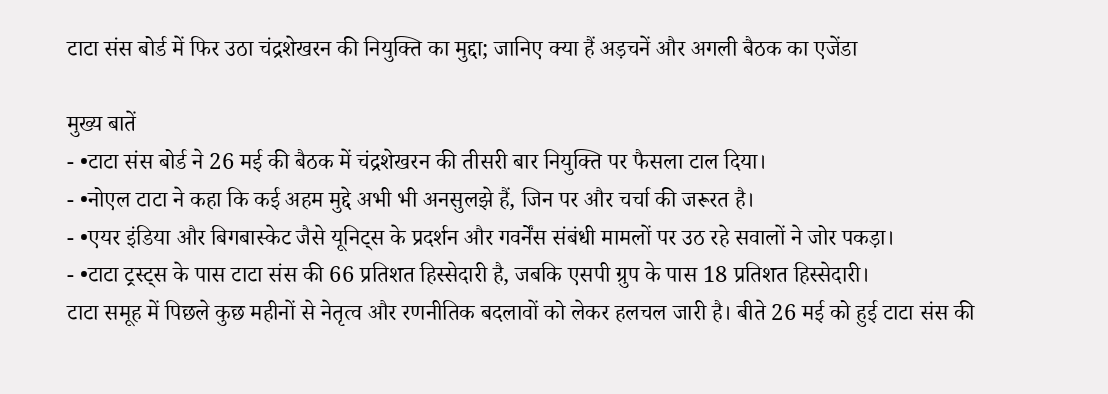टाटा संस बोर्ड में फिर उठा चंद्रशेखरन की नियुक्ति का मुद्दा; जानिए क्या हैं अड़चनें और अगली बैठक का एजेंडा

मुख्य बातें
- •टाटा संस बोर्ड ने 26 मई की बैठक में चंद्रशेखरन की तीसरी बार नियुक्ति पर फैसला टाल दिया।
- •नोएल टाटा ने कहा कि कई अहम मुद्दे अभी भी अनसुलझे हैं, जिन पर और चर्चा की जरूरत है।
- •एयर इंडिया और बिगबास्केट जैसे यूनिट्स के प्रदर्शन और गवर्नेंस संबंधी मामलों पर उठ रहे सवालों ने जोर पकड़ा।
- •टाटा ट्रस्ट्स के पास टाटा संस की 66 प्रतिशत हिस्सेदारी है, जबकि एसपी ग्रुप के पास 18 प्रतिशत हिस्सेदारी।
टाटा समूह में पिछले कुछ महीनों से नेतृत्व और रणनीतिक बदलावों को लेकर हलचल जारी है। बीते 26 मई को हुई टाटा संस की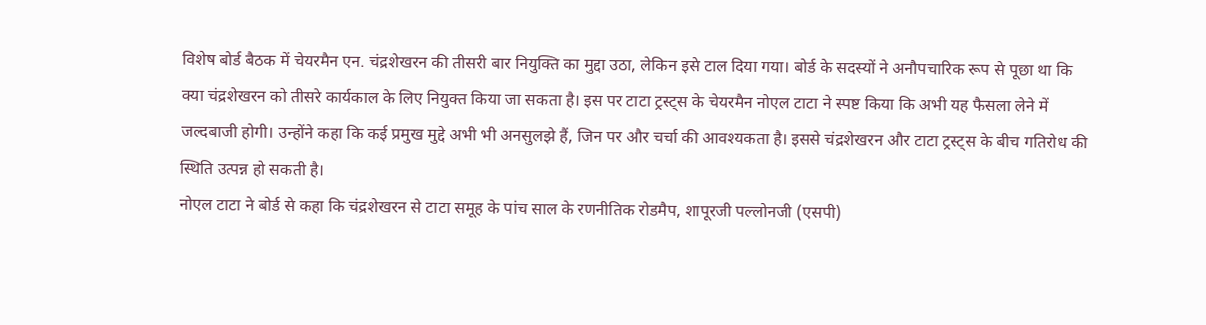विशेष बोर्ड बैठक में चेयरमैन एन. चंद्रशेखरन की तीसरी बार नियुक्ति का मुद्दा उठा, लेकिन इसे टाल दिया गया। बोर्ड के सदस्यों ने अनौपचारिक रूप से पूछा था कि क्या चंद्रशेखरन को तीसरे कार्यकाल के लिए नियुक्त किया जा सकता है। इस पर टाटा ट्रस्ट्स के चेयरमैन नोएल टाटा ने स्पष्ट किया कि अभी यह फैसला लेने में जल्दबाजी होगी। उन्होंने कहा कि कई प्रमुख मुद्दे अभी भी अनसुलझे हैं, जिन पर और चर्चा की आवश्यकता है। इससे चंद्रशेखरन और टाटा ट्रस्ट्स के बीच गतिरोध की स्थिति उत्पन्न हो सकती है।
नोएल टाटा ने बोर्ड से कहा कि चंद्रशेखरन से टाटा समूह के पांच साल के रणनीतिक रोडमैप, शापूरजी पल्लोनजी (एसपी)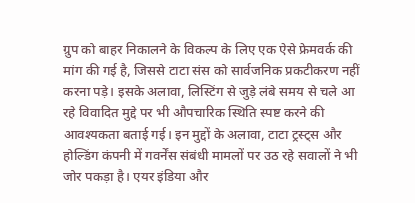ग्रुप को बाहर निकालने के विकल्प के लिए एक ऐसे फ्रेमवर्क की मांग की गई है, जिससे टाटा संस को सार्वजनिक प्रकटीकरण नहीं करना पड़े। इसके अलावा, लिस्टिंग से जुड़े लंबे समय से चले आ रहे विवादित मुद्दे पर भी औपचारिक स्थिति स्पष्ट करने की आवश्यकता बताई गई। इन मुद्दों के अलावा, टाटा ट्रस्ट्स और होल्डिंग कंपनी में गवर्नेंस संबंधी मामलों पर उठ रहे सवालों ने भी जोर पकड़ा है। एयर इंडिया और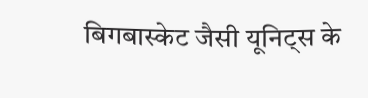बिगबास्केट जैसी यूनिट्स के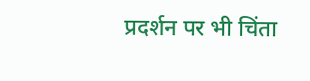प्रदर्शन पर भी चिंता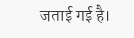जताई गई है।